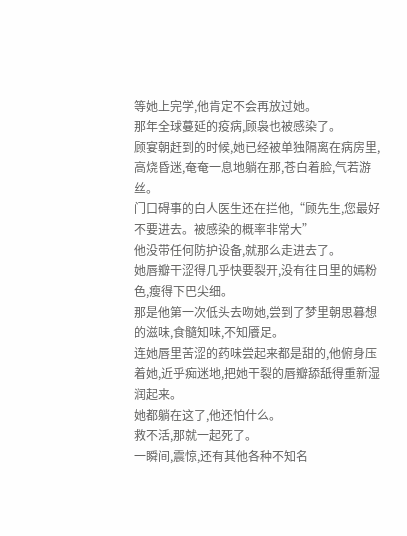等她上完学,他肯定不会再放过她。
那年全球蔓延的疫病,顾袅也被感染了。
顾宴朝赶到的时候,她已经被单独隔离在病房里,高烧昏迷,奄奄一息地躺在那,苍白着脸,气若游丝。
门口碍事的白人医生还在拦他,“顾先生,您最好不要进去。被感染的概率非常大”
他没带任何防护设备,就那么走进去了。
她唇瓣干涩得几乎快要裂开,没有往日里的嫣粉色,瘦得下巴尖细。
那是他第一次低头去吻她,尝到了梦里朝思暮想的滋味,食髓知味,不知餍足。
连她唇里苦涩的药味尝起来都是甜的,他俯身压着她,近乎痴迷地,把她干裂的唇瓣舔舐得重新湿润起来。
她都躺在这了,他还怕什么。
救不活,那就一起死了。
一瞬间,震惊,还有其他各种不知名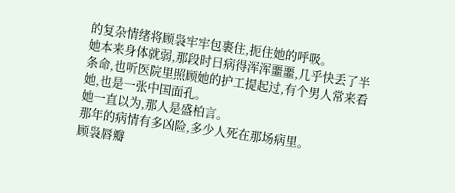的复杂情绪将顾袅牢牢包裹住,扼住她的呼吸。
她本来身体就弱,那段时日病得浑浑噩噩,几乎快丢了半条命,也听医院里照顾她的护工提起过,有个男人常来看她,也是一张中国面孔。
她一直以为,那人是盛柏言。
那年的病情有多凶险,多少人死在那场病里。
顾袅唇瓣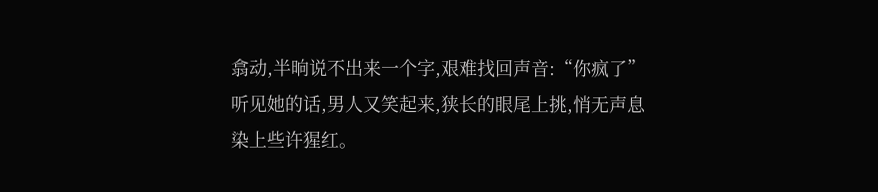翕动,半晌说不出来一个字,艰难找回声音:“你疯了”
听见她的话,男人又笑起来,狭长的眼尾上挑,悄无声息染上些许猩红。